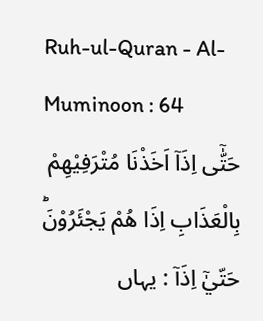Ruh-ul-Quran - Al-Muminoon : 64
حَتّٰۤى اِذَاۤ اَخَذْنَا مُتْرَفِیْهِمْ بِالْعَذَابِ اِذَا هُمْ یَجْئَرُوْنَؕ
حَتّيٰٓ اِذَآ : یہاں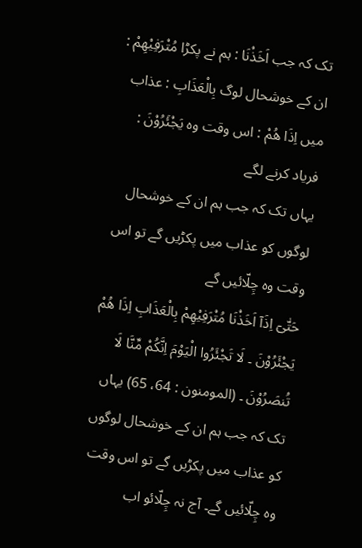تک کہ جب اَخَذْنَا : ہم نے پکڑا مُتْرَفِيْهِمْ : ان کے خوشحال لوگ بِالْعَذَابِ : عذاب میں اِذَا هُمْ : اس وقت وہ يَجْئَرُوْنَ : فریاد کرنے لگے
یہاں تک کہ جب ہم ان کے خوشحال لوگوں کو عذاب میں پکڑیں گے تو اس وقت وہ چِلّائیں گے
حَتّٰیٓ اِذَآ اَخَذْنَا مُتْرَفِیْھِمْ بِالْعَذَابِ اِذَا ھُمْ یَجْئَرُوْنَ ۔ لَا تَجْئَرُوا الْیَوْمَ اِنَّکُمْ مِّنَّا لَا تُنصَرُوْنَ ۔ (المومنون : 64، 65) یہاں تک کہ جب ہم ان کے خوشحال لوگوں کو عذاب میں پکڑیں گے تو اس وقت وہ چِلّائیں گے۔ آج نہ چِلّائو اب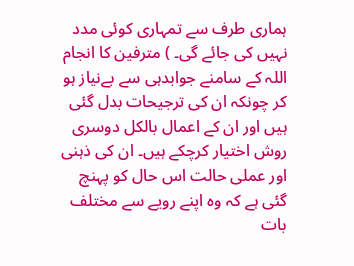ہماری طرف سے تمہاری کوئی مدد نہیں کی جائے گی۔ ) مترفین کا انجام اللہ کے سامنے جوابدہی سے بےنیاز ہو کر چونکہ ان کی ترجیحات بدل گئی ہیں اور ان کے اعمال بالکل دوسری روش اختیار کرچکے ہیں۔ ان کی ذہنی اور عملی حالت اس حال کو پہنچ گئی ہے کہ وہ اپنے رویے سے مختلف بات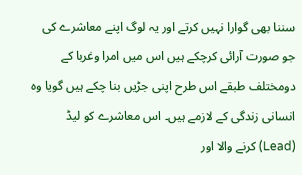سننا بھی گوارا نہیں کرتے اور یہ لوگ اپنے معاشرے کی جو صورت آرائی کرچکے ہیں اس میں امرا وغربا کے دومختلف طبقے اس طرح اپنی جڑیں بنا چکے ہیں گویا وہ انسانی زندگی کے لازمے ہیں۔ اس معاشرے کو لیڈ (Lead) کرنے والا اور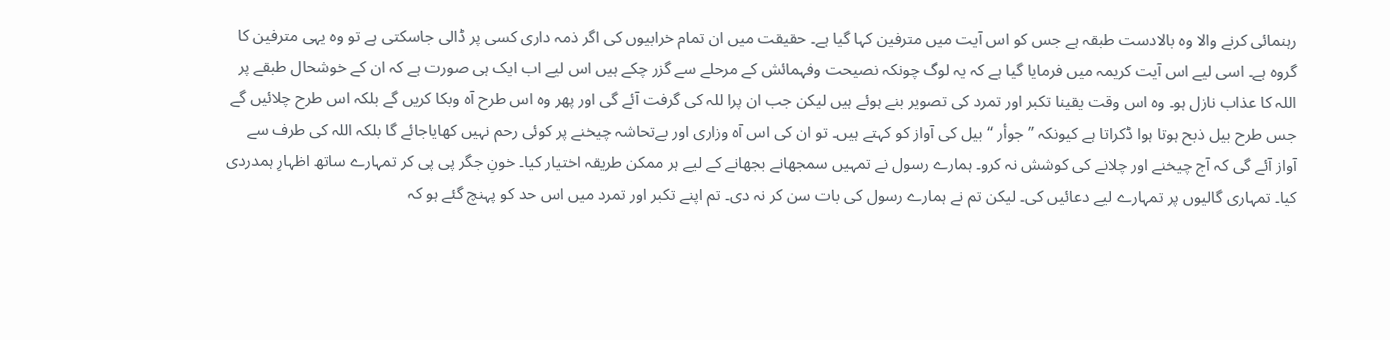رہنمائی کرنے والا وہ بالادست طبقہ ہے جس کو اس آیت میں مترفین کہا گیا ہے۔ حقیقت میں ان تمام خرابیوں کی اگر ذمہ داری کسی پر ڈالی جاسکتی ہے تو وہ یہی مترفین کا گروہ ہے۔ اسی لیے اس آیت کریمہ میں فرمایا گیا ہے کہ یہ لوگ چونکہ نصیحت وفہمائش کے مرحلے سے گزر چکے ہیں اس لیے اب ایک ہی صورت ہے کہ ان کے خوشحال طبقے پر اللہ کا عذاب نازل ہو۔ وہ اس وقت یقینا تکبر اور تمرد کی تصویر بنے ہوئے ہیں لیکن جب ان پرا للہ کی گرفت آئے گی اور پھر وہ اس طرح آہ وبکا کریں گے بلکہ اس طرح چلائیں گے جس طرح بیل ذبح ہوتا ہوا ڈکراتا ہے کیونکہ ” جوأر “ بیل کی آواز کو کہتے ہیں۔ تو ان کی اس آہ وزاری اور بےتحاشہ چیخنے پر کوئی رحم نہیں کھایاجائے گا بلکہ اللہ کی طرف سے آواز آئے گی کہ آج چیخنے اور چلانے کی کوشش نہ کرو۔ ہمارے رسول نے تمہیں سمجھانے بجھانے کے لیے ہر ممکن طریقہ اختیار کیا۔ خونِ جگر پی پی کر تمہارے ساتھ اظہارِ ہمدردی کیا۔ تمہاری گالیوں پر تمہارے لیے دعائیں کی۔ لیکن تم نے ہمارے رسول کی بات سن کر نہ دی۔ تم اپنے تکبر اور تمرد میں اس حد کو پہنچ گئے ہو کہ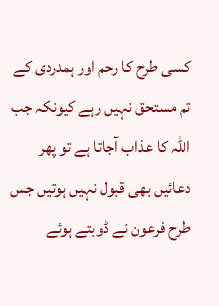کسی طرح کا رحم اور ہمدردی کے تم مستحق نہیں رہے کیونکہ جب اللہ کا عذاب آجاتا ہے تو پھر دعائیں بھی قبول نہیں ہوتیں جس طرح فرعون نے ڈوبتے ہوئے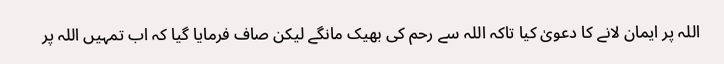اللہ پر ایمان لانے کا دعویٰ کیا تاکہ اللہ سے رحم کی بھیک مانگے لیکن صاف فرمایا گیا کہ اب تمہیں اللہ پر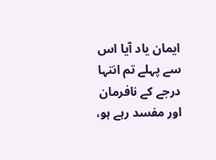ایمان یاد آیا اس سے پہلے تم انتہا درجے کے نافرمان اور مفسد رہے ہو،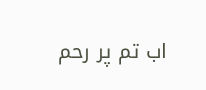اب تم پر رحم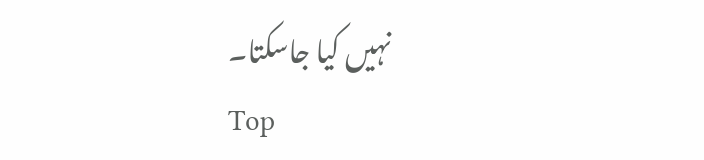نہیں کیا جاسکتا۔
Top